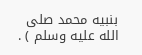بنبيه محمد صلى الله عليه وسلم ) .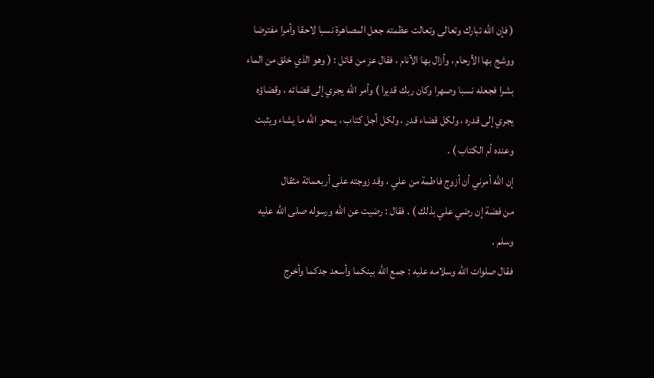( فإن الله تبارك وتعالى وتعالت عظمته جعل المصاهرة نسبا لاحقا وأمرا مفترضا
ووشج بها الأرحام ، وأزال بها الأنام ، فقال عز من قائل : ( وهو الذي خلق من الماء
بشرا فجعله نسبا وصهرا وكان ربك قديرا ) وأمر الله يجري إلى قضائه ، وقضاؤه
يجري إلى قدره ، ولكل قضاء قدر ، ولكل أجل كتاب ، يمحو الله ما يشاء ويثبت
وعنده أم الكتاب ) .
إن الله أمرني أن أزوج فاطمة من علي ، وقد زوجته على أربعمائة مثقال
من فضة إن رضي علي بذلك ) . فقال : رضيت عن الله ورسوله صلى الله عليه
وسلم .
فقال صلوات الله وسلامه عليه : جمع الله بينكما وأسعد جدكما وأخرج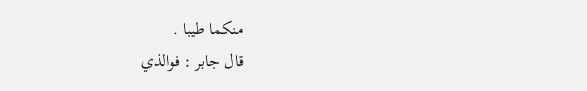منكما طيبا .
قال جابر : فوالذي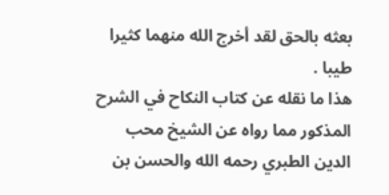بعثه بالحق لقد أخرج الله منهما كثيرا طيبا .
هذا ما نقله عن كتاب النكاح في الشرح المذكور مما رواه عن الشيخ محب
الدين الطبري رحمه الله والحسن بن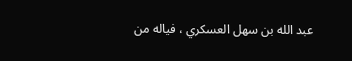عبد الله بن سهل العسكري ، فياله من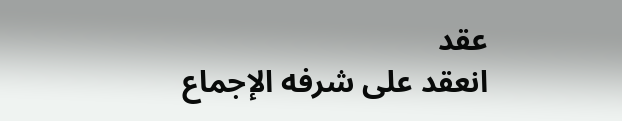عقد
انعقد على شرفه الإجماع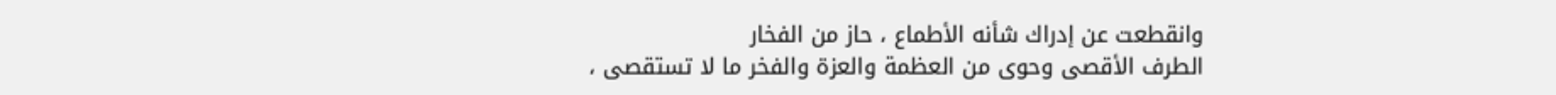وانقطعت عن إدراك شأنه الأطماع ، حاز من الفخار
الطرف الأقصى وحوى من العظمة والعزة والفخر ما لا تستقصى ،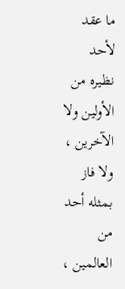ما عقد لأحد
نظيره من الأولين ولا الآخرين ، ولا فاز بمثله أحد من العالمين ،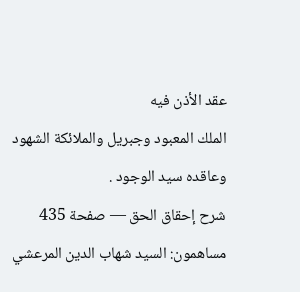عقد الأذن فيه
الملك المعبود وجبريل والملائكة الشهود وعاقده سيد الوجود .
شرح إحقاق الحق — صفحة 435
مساهمون: السيد شهاب الدين المرعشي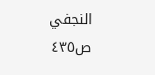النجفي
ص٤٣٥